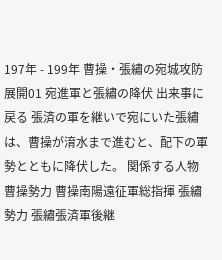197年 - 199年 曹操・張繡の宛城攻防 展開01 宛進軍と張繡の降伏 出来事に戻る 張済の軍を継いで宛にいた張繡は、曹操が淯水まで進むと、配下の軍勢とともに降伏した。 関係する人物 曹操勢力 曹操南陽遠征軍総指揮 張繡勢力 張繡張済軍後継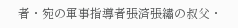者・宛の軍事指導者張済張繡の叔父・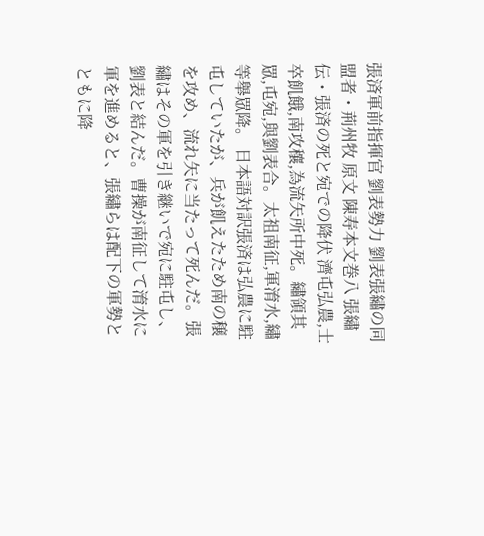張済軍前指揮官 劉表勢力 劉表張繡の同盟者・荊州牧 原文 陳寿本文巻八 張繡伝・張済の死と宛での降伏 濟屯弘農,士卒飢餓,南攻穰,為流矢所中死。繡領其眾,屯宛,與劉表合。太祖南征,軍淯水,繡等舉眾降。 日本語対訳張済は弘農に駐屯していたが、兵が飢えたため南の穣を攻め、流れ矢に当たって死んだ。張繡はその軍を引き継いで宛に駐屯し、劉表と結んだ。曹操が南征して淯水に軍を進めると、張繡らは配下の軍勢とともに降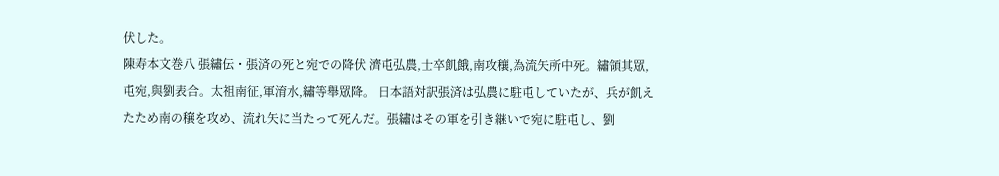伏した。
陳寿本文巻八 張繡伝・張済の死と宛での降伏 濟屯弘農,士卒飢餓,南攻穰,為流矢所中死。繡領其眾,屯宛,與劉表合。太祖南征,軍淯水,繡等舉眾降。 日本語対訳張済は弘農に駐屯していたが、兵が飢えたため南の穣を攻め、流れ矢に当たって死んだ。張繡はその軍を引き継いで宛に駐屯し、劉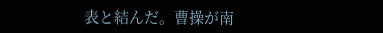表と結んだ。曹操が南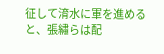征して淯水に軍を進めると、張繡らは配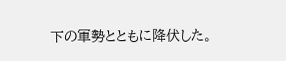下の軍勢とともに降伏した。